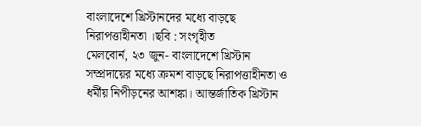বাংলাদেশে খ্রিস্টানদের মধ্যে বাড়ছে নিরাপত্তাহীনতা ।ছবি : সংগৃহীত
মেলবোর্ন, ২৩ জুন- বাংলাদেশে খ্রিস্টান সম্প্রদায়ের মধ্যে ক্রমশ বাড়ছে নিরাপত্তাহীনতা ও ধর্মীয় নিপীড়নের আশঙ্কা। আন্তর্জাতিক খ্রিস্টান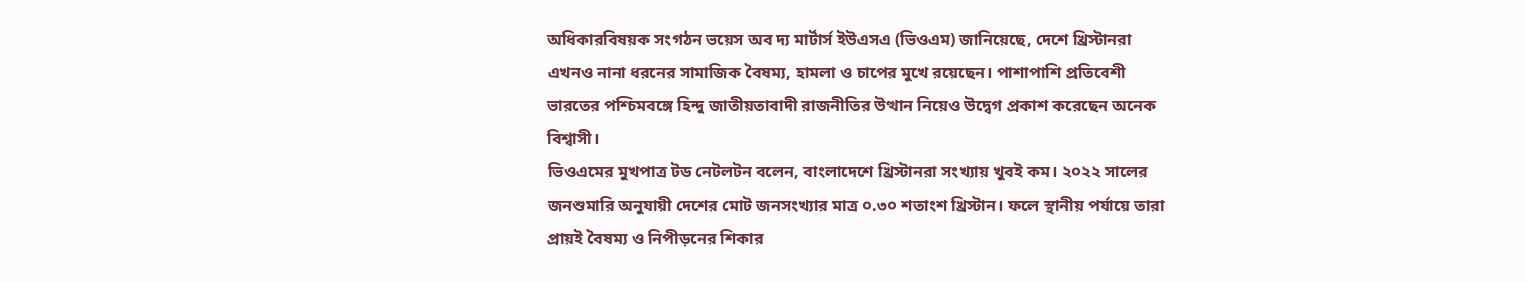অধিকারবিষয়ক সংগঠন ভয়েস অব দ্য মার্টার্স ইউএসএ (ভিওএম) জানিয়েছে, দেশে খ্রিস্টানরা এখনও নানা ধরনের সামাজিক বৈষম্য, হামলা ও চাপের মুখে রয়েছেন। পাশাপাশি প্রতিবেশী ভারতের পশ্চিমবঙ্গে হিন্দু জাতীয়তাবাদী রাজনীতির উত্থান নিয়েও উদ্বেগ প্রকাশ করেছেন অনেক বিশ্বাসী।
ভিওএমের মুখপাত্র টড নেটলটন বলেন, বাংলাদেশে খ্রিস্টানরা সংখ্যায় খুবই কম। ২০২২ সালের জনশুমারি অনুযায়ী দেশের মোট জনসংখ্যার মাত্র ০.৩০ শতাংশ খ্রিস্টান। ফলে স্থানীয় পর্যায়ে তারা প্রায়ই বৈষম্য ও নিপীড়নের শিকার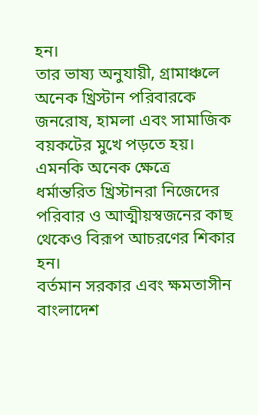হন।
তার ভাষ্য অনুযায়ী, গ্রামাঞ্চলে অনেক খ্রিস্টান পরিবারকে জনরোষ, হামলা এবং সামাজিক বয়কটের মুখে পড়তে হয়। এমনকি অনেক ক্ষেত্রে ধর্মান্তরিত খ্রিস্টানরা নিজেদের পরিবার ও আত্মীয়স্বজনের কাছ থেকেও বিরূপ আচরণের শিকার হন।
বর্তমান সরকার এবং ক্ষমতাসীন বাংলাদেশ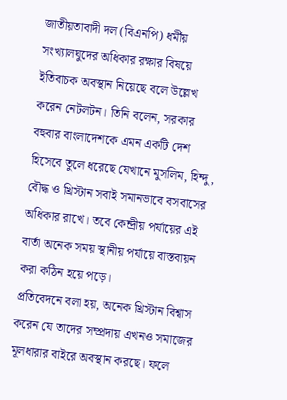জাতীয়তাবাদী দল (বিএনপি) ধর্মীয় সংখ্যালঘুদের অধিকার রক্ষার বিষয়ে ইতিবাচক অবস্থান নিয়েছে বলে উল্লেখ করেন নেটলটন। তিনি বলেন, সরকার বহুবার বাংলাদেশকে এমন একটি দেশ হিসেবে তুলে ধরেছে যেখানে মুসলিম, হিন্দু, বৌদ্ধ ও খ্রিস্টান সবাই সমানভাবে বসবাসের অধিকার রাখে। তবে কেন্দ্রীয় পর্যায়ের এই বার্তা অনেক সময় স্থানীয় পর্যায়ে বাস্তবায়ন করা কঠিন হয়ে পড়ে।
প্রতিবেদনে বলা হয়, অনেক খ্রিস্টান বিশ্বাস করেন যে তাদের সম্প্রদায় এখনও সমাজের মূলধারার বাইরে অবস্থান করছে। ফলে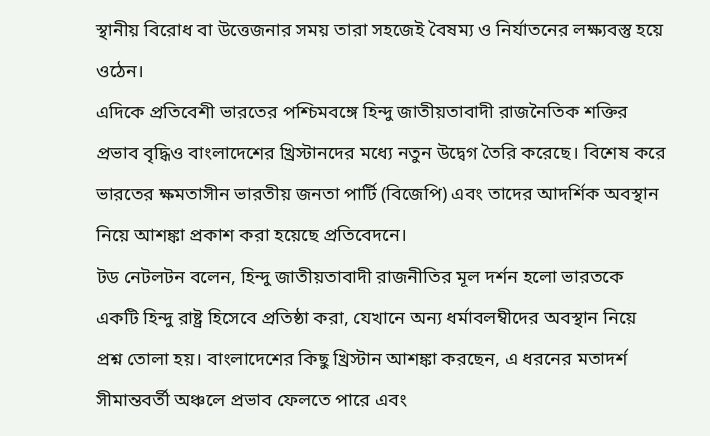স্থানীয় বিরোধ বা উত্তেজনার সময় তারা সহজেই বৈষম্য ও নির্যাতনের লক্ষ্যবস্তু হয়ে ওঠেন।
এদিকে প্রতিবেশী ভারতের পশ্চিমবঙ্গে হিন্দু জাতীয়তাবাদী রাজনৈতিক শক্তির প্রভাব বৃদ্ধিও বাংলাদেশের খ্রিস্টানদের মধ্যে নতুন উদ্বেগ তৈরি করেছে। বিশেষ করে ভারতের ক্ষমতাসীন ভারতীয় জনতা পার্টি (বিজেপি) এবং তাদের আদর্শিক অবস্থান নিয়ে আশঙ্কা প্রকাশ করা হয়েছে প্রতিবেদনে।
টড নেটলটন বলেন, হিন্দু জাতীয়তাবাদী রাজনীতির মূল দর্শন হলো ভারতকে একটি হিন্দু রাষ্ট্র হিসেবে প্রতিষ্ঠা করা, যেখানে অন্য ধর্মাবলম্বীদের অবস্থান নিয়ে প্রশ্ন তোলা হয়। বাংলাদেশের কিছু খ্রিস্টান আশঙ্কা করছেন, এ ধরনের মতাদর্শ সীমান্তবর্তী অঞ্চলে প্রভাব ফেলতে পারে এবং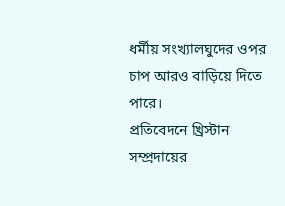ধর্মীয় সংখ্যালঘুদের ওপর চাপ আরও বাড়িয়ে দিতে পারে।
প্রতিবেদনে খ্রিস্টান সম্প্রদায়ের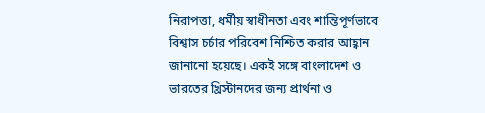নিরাপত্তা, ধর্মীয় স্বাধীনতা এবং শান্তিপূর্ণভাবে বিশ্বাস চর্চার পরিবেশ নিশ্চিত করার আহ্বান জানানো হয়েছে। একই সঙ্গে বাংলাদেশ ও ভারতের খ্রিস্টানদের জন্য প্রার্থনা ও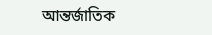আন্তর্জাতিক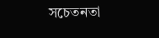সচেতনতা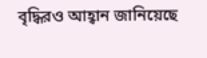বৃদ্ধিরও আহ্বান জানিয়েছে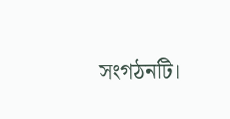সংগঠনটি।